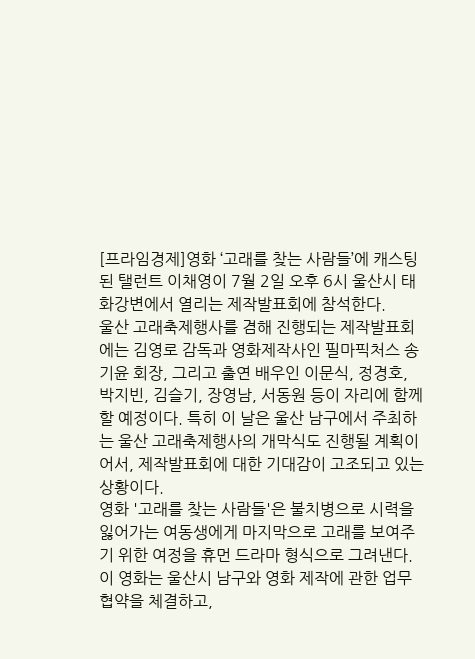[프라임경제]영화 ‘고래를 찾는 사람들’에 캐스팅된 탤런트 이채영이 7월 2일 오후 6시 울산시 태화강변에서 열리는 제작발표회에 참석한다.
울산 고래축제행사를 겸해 진행되는 제작발표회에는 김영로 감독과 영화제작사인 필마픽처스 송기윤 회장, 그리고 출연 배우인 이문식, 정경호, 박지빈, 김슬기, 장영남, 서동원 등이 자리에 함께 할 예정이다. 특히 이 날은 울산 남구에서 주최하는 울산 고래축제행사의 개막식도 진행될 계획이어서, 제작발표회에 대한 기대감이 고조되고 있는 상황이다.
영화 '고래를 찾는 사람들'은 불치병으로 시력을 잃어가는 여동생에게 마지막으로 고래를 보여주기 위한 여정을 휴먼 드라마 형식으로 그려낸다. 이 영화는 울산시 남구와 영화 제작에 관한 업무 협약을 체결하고,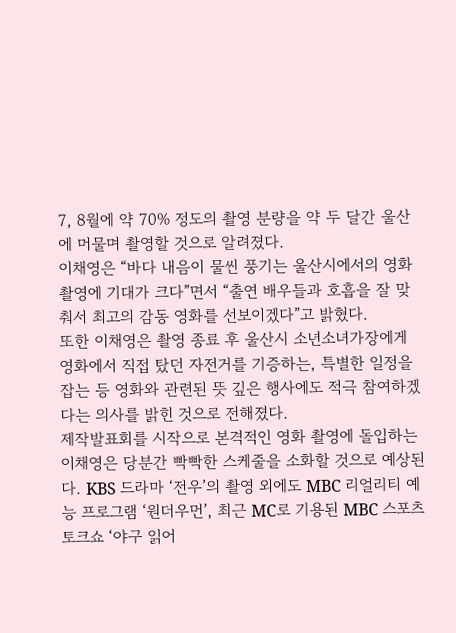7, 8월에 약 70% 정도의 촬영 분량을 약 두 달간 울산에 머물며 촬영할 것으로 알려졌다.
이채영은 “바다 내음이 물씬 풍기는 울산시에서의 영화 촬영에 기대가 크다”면서 “출연 배우들과 호흡을 잘 맞춰서 최고의 감동 영화를 선보이겠다”고 밝혔다.
또한 이채영은 촬영 종료 후 울산시 소년소녀가장에게 영화에서 직접 탔던 자전거를 기증하는, 특별한 일정을 잡는 등 영화와 관련된 뜻 깊은 행사에도 적극 참여하겠다는 의사를 밝힌 것으로 전해졌다.
제작발표회를 시작으로 본격적인 영화 촬영에 돌입하는 이채영은 당분간 빡빡한 스케줄을 소화할 것으로 예상된다. KBS 드라마 ‘전우’의 촬영 외에도 MBC 리얼리티 예능 프로그램 ‘원더우먼’, 최근 MC로 기용된 MBC 스포츠 토크쇼 ‘야구 읽어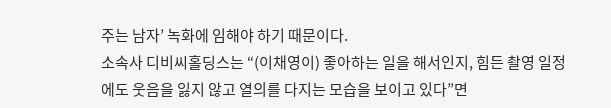주는 남자’ 녹화에 임해야 하기 때문이다.
소속사 디비씨홀딩스는 “(이채영이) 좋아하는 일을 해서인지, 힘든 촬영 일정에도 웃음을 잃지 않고 열의를 다지는 모습을 보이고 있다”면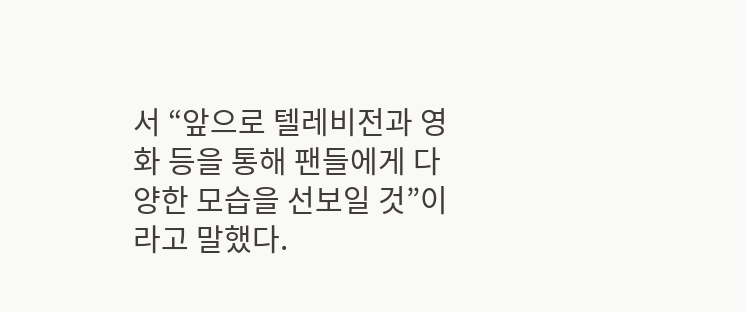서 “앞으로 텔레비전과 영화 등을 통해 팬들에게 다양한 모습을 선보일 것”이라고 말했다.